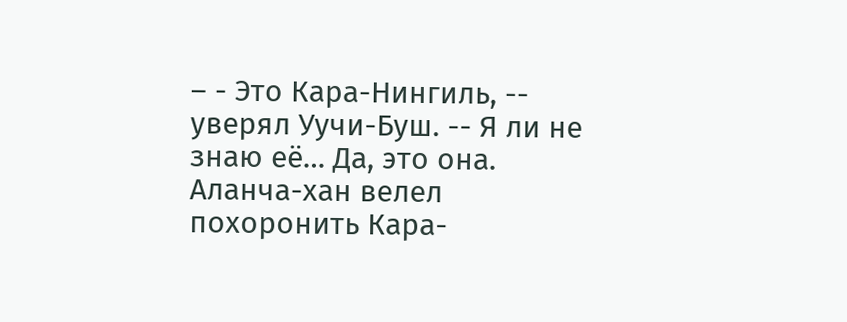– - Это Кара-Нингиль, -- уверял Уучи-Буш. -- Я ли не знаю её… Да, это она.
Аланча-хан велел похоронить Кара-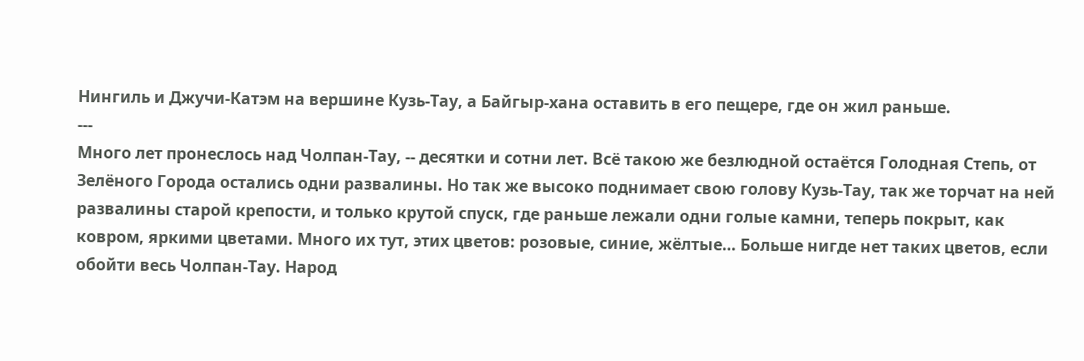Нингиль и Джучи-Катэм на вершине Кузь-Тау, а Байгыр-хана оставить в его пещере, где он жил раньше.
---
Много лет пронеслось над Чолпан-Тау, -- десятки и сотни лет. Всё такою же безлюдной остаётся Голодная Степь, от Зелёного Города остались одни развалины. Но так же высоко поднимает свою голову Кузь-Тау, так же торчат на ней развалины старой крепости, и только крутой спуск, где раньше лежали одни голые камни, теперь покрыт, как ковром, яркими цветами. Много их тут, этих цветов: розовые, синие, жёлтые… Больше нигде нет таких цветов, если обойти весь Чолпан-Тау. Народ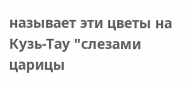называет эти цветы на Кузь-Тау "слезами царицы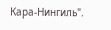Кара-Нингиль".